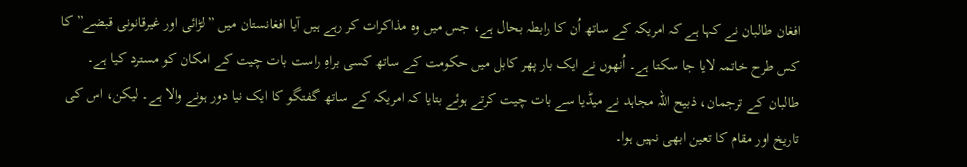افغان طالبان نے کہا ہے کہ امریکہ کے ساتھ اُن کا رابطہ بحال ہے، جس میں وہ مذاکرات کر رہے ہیں آیا افغانستان میں ”لڑائی اور غیرقانونی قبضے” کا کس طرح خاتمہ لایا جا سکتا ہے۔ اُنھوں نے ایک بار پھر کابل میں حکومت کے ساتھ کسی براہِ راست بات چیت کے امکان کو مسترد کیا ہے۔
طالبان کے ترجمان، ذبیح اللہ مجاہد نے میڈیا سے بات چیت کرتے ہوئے بتایا کہ امریکہ کے ساتھ گفتگو کا ایک نیا دور ہونے والا ہے۔ لیکن، اس کی تاریخ اور مقام کا تعین ابھی نہیں ہوا۔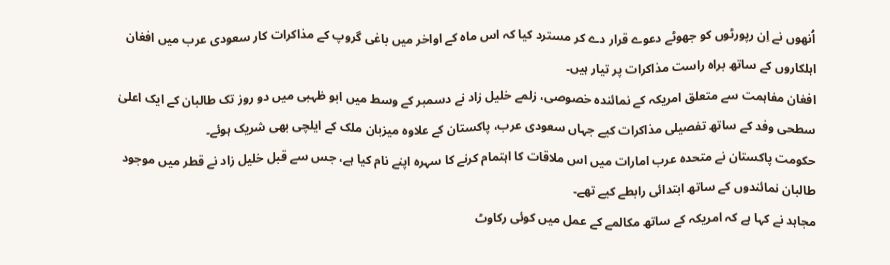اُنھوں نے اِن رپورٹوں کو جھوٹے دعوے قرار دے کر مسترد کیا کہ اس ماہ کے اواخر میں باغی گروپ کے مذاکرات کار سعودی عرب میں افغان اہلکاروں کے ساتھ براہ راست مذاکرات پر تیار ہیں۔
افغان مفاہمت سے متعلق امریکہ کے نمائندہ خصوصی، زلمے خلیل زاد نے دسمبر کے وسط میں ابو ظہبی میں دو روز تک طالبان کے ایک اعلیٰ سطحی وفد کے ساتھ تفصیلی مذاکرات کیے جہاں سعودی عرب، پاکستان کے علاوہ میزبان ملک کے ایلچی بھی شریک ہوئے۔
حکومت پاکستان نے متحدہ عرب امارات میں اس ملاقات کا اہتمام کرنے کا سہرہ اپنے نام کیا ہے، جس سے قبل خلیل زاد نے قطر میں موجود طالبان نمائندوں کے ساتھ ابتدائی رابطے کیے تھے۔
مجاہد نے کہا ہے کہ امریکہ کے ساتھ مکالمے کے عمل میں کوئی رکاوٹ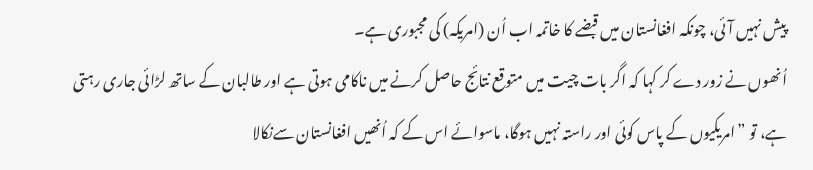پیش نہیں آئی، چونکہ افغانستان میں قبضے کا خاتمہ اب اُن (امریکہ) کی مجبوری ہے۔
اُنھوں نے زور دے کر کہا کہ اگر بات چیت میں متوقع نتائج حاصل کرنے میں ناکامی ہوتی ہے اور طالبان کے ساتھ لڑائی جاری رہتی ہے، تو ”امریکیوں کے پاس کوئی اور راستہ نہیں ہوگا، ماسوائے اس کے کہ اُنھیں افغانستان سےنکالا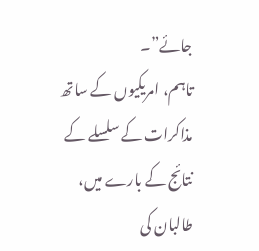جائے”۔
تاہم، امریکیوں کے ساتھ مذاکرات کے سلسلے کے نتائج کے بارے میں، طالبان کی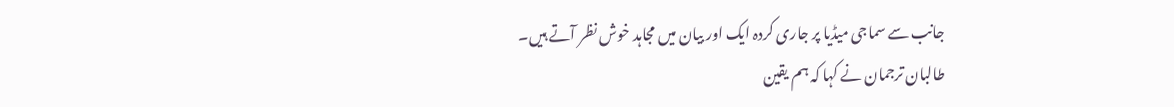جانب سے سماجی میڈیا پر جاری کردہ ایک اور بیان میں مجاہد خوش نظر آتے ہیں۔
طالبان ترجمان نے کہا کہ ہم یقین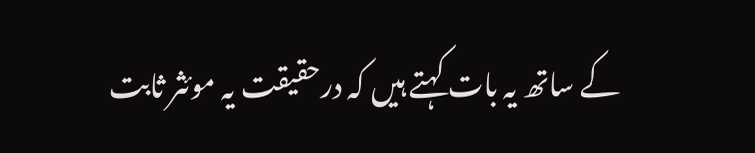کے ساتھ یہ بات کہتے ہیں کہ درحقیقت یہ موئثر ثابت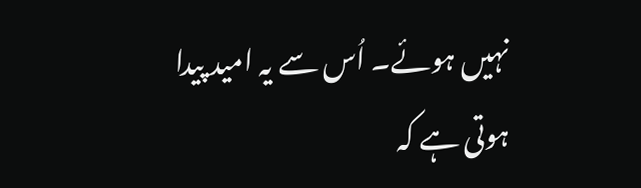نہیں ہوئے۔ اُس سے یہ امید پیدا ہوتی ہے کہ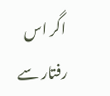اگر اس رفتار سے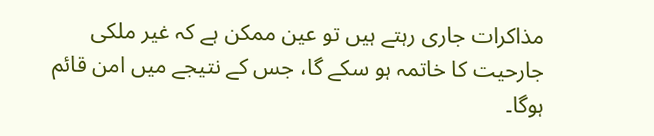مذاکرات جاری رہتے ہیں تو عین ممکن ہے کہ غیر ملکی جارحیت کا خاتمہ ہو سکے گا، جس کے نتیجے میں امن قائم ہوگا۔